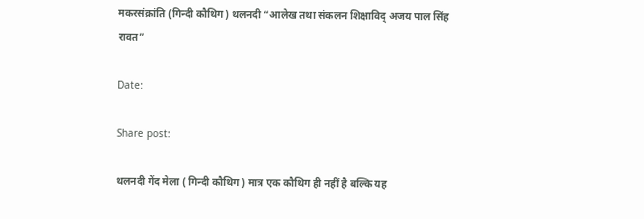मकरसंक्रांति (गिन्दी कौथिग) थलनदी “आलेख तथा संकलन शिक्षाविद् अजय पाल सिंह रावत”

Date:

Share post:

थलनदी गेंद मेला ( गिन्दी कौथिग) मात्र एक कौथिग ही नहीं है बल्कि यह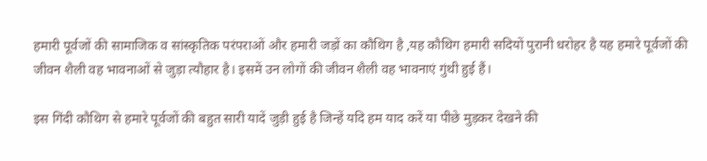हमारी पूर्वजों की सामाजिक व सांस्कृतिक परंपराओं और हमारी जड़ों का कौथिग है ,यह कौथिग हमारी सदियों पुरानी धरोहर है यह हमारे पूर्वजों की जीवन शैली वह भावनाओं से जुड़ा त्यौहार है। इसमें उन लोगों की जीवन शैली वह भावनाएं गुंथी हुई हैं।

इस गिंदी कौथिग से हमारे पूर्वजों की बहुत सारी यादें जुड़ी हुई है जिन्हें यदि हम याद करें या पीछे मुड़कर देखने की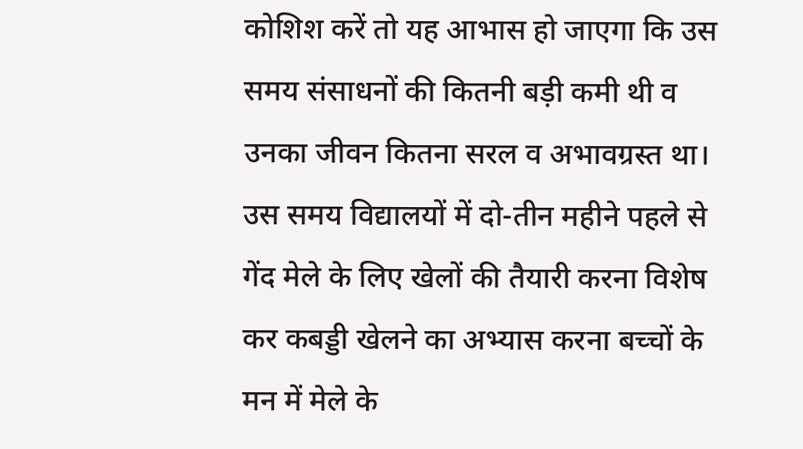कोशिश करें तो यह आभास हो जाएगा कि उस समय संसाधनों की कितनी बड़ी कमी थी व उनका जीवन कितना सरल व अभावग्रस्त था। उस समय विद्यालयों में दो-तीन महीने पहले से गेंद मेले के लिए खेलों की तैयारी करना विशेष कर कबड्डी खेलने का अभ्यास करना बच्चों के मन में मेले के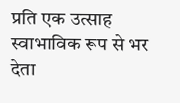प्रति एक उत्साह स्वाभाविक रूप से भर देता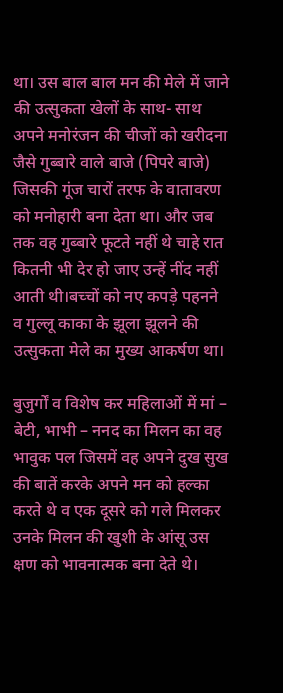था। उस बाल बाल मन की मेले में जाने की उत्सुकता खेलों के साथ- साथ अपने मनोरंजन की चीजों को खरीदना जैसे गुब्बारे वाले बाजे (पिपरे बाजे) जिसकी गूंज चारों तरफ के वातावरण को मनोहारी बना देता था। और जब तक वह गुब्बारे फूटते नहीं थे चाहे रात कितनी भी देर हो जाए उन्हें नींद नहीं आती थी।बच्चों को नए कपड़े पहनने व गुल्लू काका के झूला झूलने की उत्सुकता मेले का मुख्य आकर्षण था।

बुजुर्गों व विशेष कर महिलाओं में मां – बेटी, भाभी – ननद का मिलन का वह भावुक पल जिसमें वह अपने दुख सुख की बातें करके अपने मन को हल्का करते थे व एक दूसरे को गले मिलकर उनके मिलन की खुशी के आंसू उस क्षण को भावनात्मक बना देते थे।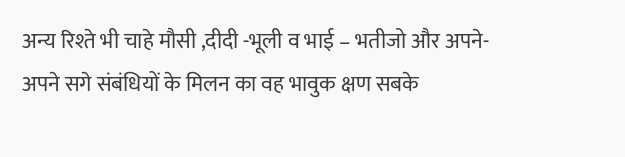अन्य रिश्ते भी चाहे मौसी ,दीदी -भूली व भाई – भतीजो और अपने-अपने सगे संबंधियों के मिलन का वह भावुक क्षण सबके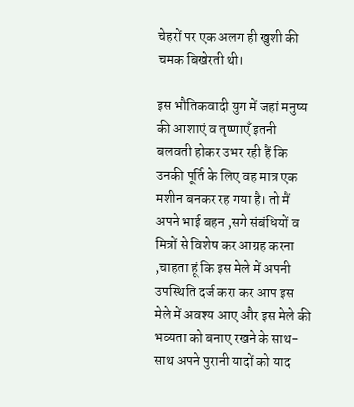चेहरों पर एक अलग ही खुशी की चमक बिखेरती थी।

इस भौतिकवादी युग में जहां मनुष्य की आशाएं व तृष्णाएँ इतनी बलवती होकर उभर रही हैं कि उनकी पूर्ति के लिए वह मात्र एक मशीन बनकर रह गया है। तो मैं अपने भाई बहन ,सगे संबंधियों व मित्रों से विशेष कर आग्रह करना ,चाहता हूं कि इस मेले में अपनी उपस्थिति दर्ज करा कर आप इस मेले में अवश्य आए और इस मेले की भव्यता को बनाए रखने के साथ-साथ अपने पुरानी यादों को याद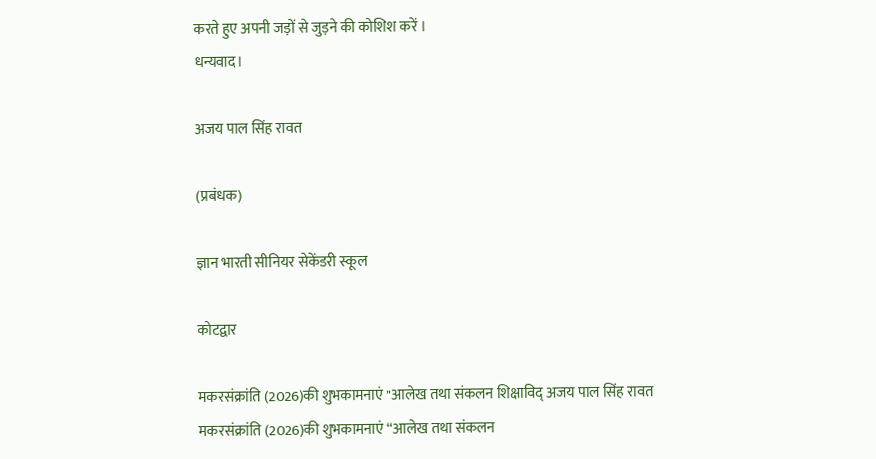करते हुए अपनी जड़ों से जुड़ने की कोशिश करें ।
धन्यवाद।

अजय पाल सिंह रावत

(प्रबंधक)

ज्ञान भारती सीनियर सेकेंडरी स्कूल

कोटद्वार

मकरसंक्रांति (2026)की शुभकामनाएं "आलेख तथा संकलन शिक्षाविद् अजय पाल सिंह रावत
मकरसंक्रांति (2026)की शुभकामनाएं “आलेख तथा संकलन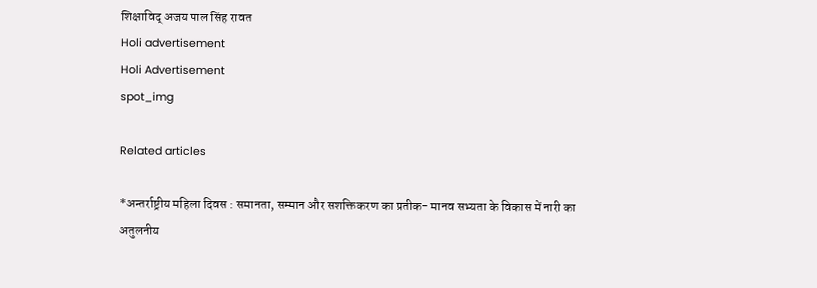शिक्षाविद् अजय पाल सिंह रावत
Holi advertisement
Holi Advertisement
spot_img

Related articles

*अन्तर्राष्ट्रीय महिला दिवस : समानता, सम्मान और सशक्तिकरण का प्रतीक- मानव सभ्यता के विकास में नारी का अतुलनीय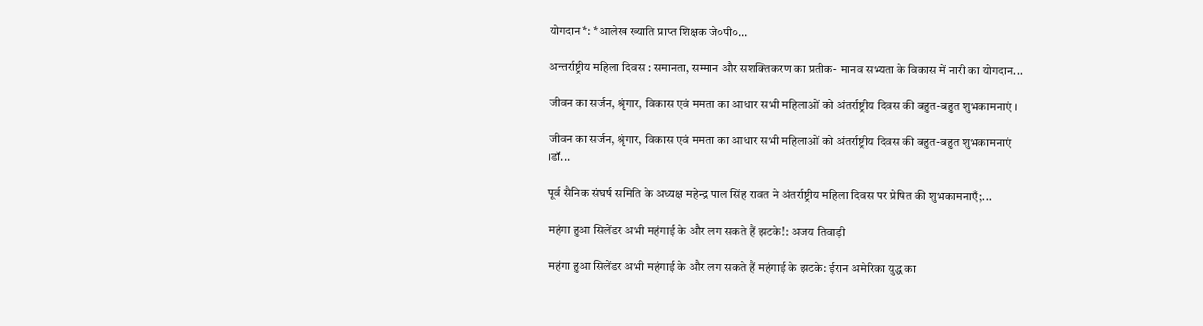योगदान*: *आलेख ख्याति प्राप्त शिक्षक जे०पी०...

अन्तर्राष्ट्रीय महिला दिवस : समानता, सम्मान और सशक्तिकरण का प्रतीक- मानव सभ्यता के विकास में नारी का योगदान...

जीवन का सर्जन, श्रृंगार, विकास एवं ममता का आधार सभी महिलाओं को अंतर्राष्ट्रीय दिवस की बहुत-बहुत शुभकामनाएं ।

जीवन का सर्जन, श्रृंगार, विकास एवं ममता का आधार सभी महिलाओं को अंतर्राष्ट्रीय दिवस की बहुत-बहुत शुभकामनाएं ।डॉ...

पूर्व सैनिक संघर्ष समिति के अध्यक्ष महेन्द्र पाल सिंह रावत ने अंतर्राष्ट्रीय महिला दिवस पर प्रेषित की शुभकामनाएँ;...

महंगा हुआ सिलेंडर अभी महंगाई के और लग सकते हैं झटके!: अजय तिवाड़ी

महंगा हुआ सिलेंडर अभी महंगाई के और लग सकते हैं महंगाई के झटके: ईरान अमेरिका युद्ध का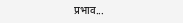प्रभाव...